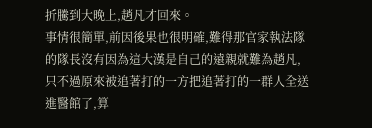折騰到大晚上,趙凡才回來。
事情很簡單,前因後果也很明確,難得那官家執法隊的隊長沒有因為這大漢是自己的遠親就難為趙凡,只不過原來被追著打的一方把追著打的一群人全送進醫館了,算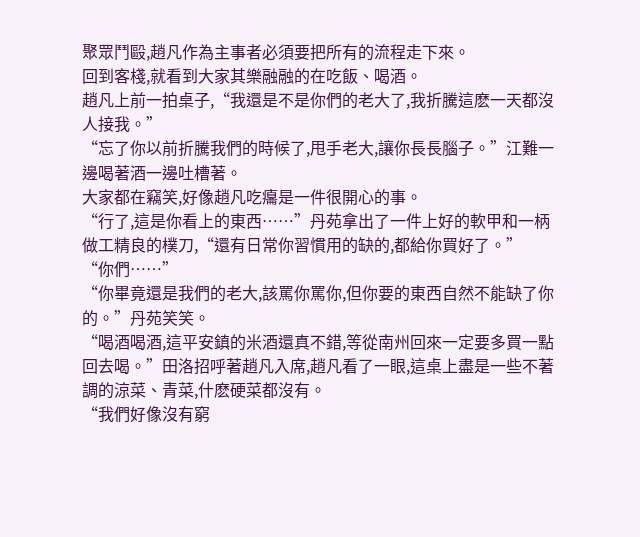聚眾鬥毆,趙凡作為主事者必須要把所有的流程走下來。
回到客棧,就看到大家其樂融融的在吃飯、喝酒。
趙凡上前一拍桌子,“我還是不是你們的老大了,我折騰這麽一天都沒人接我。”
“忘了你以前折騰我們的時候了,甩手老大,讓你長長腦子。”江難一邊喝著酒一邊吐槽著。
大家都在竊笑,好像趙凡吃癟是一件很開心的事。
“行了,這是你看上的東西……”丹苑拿出了一件上好的軟甲和一柄做工精良的樸刀,“還有日常你習慣用的缺的,都給你買好了。”
“你們……”
“你畢竟還是我們的老大,該罵你罵你,但你要的東西自然不能缺了你的。”丹苑笑笑。
“喝酒喝酒,這平安鎮的米酒還真不錯,等從南州回來一定要多買一點回去喝。”田洛招呼著趙凡入席,趙凡看了一眼,這桌上盡是一些不著調的涼菜、青菜,什麽硬菜都沒有。
“我們好像沒有窮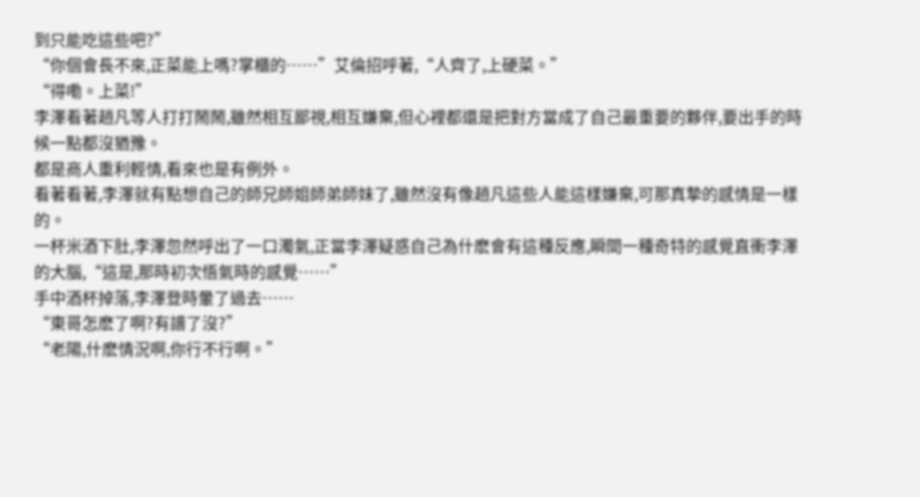到只能吃這些吧?”
“你個會長不來,正菜能上嗎?掌櫃的……”艾倫招呼著,“人齊了,上硬菜。”
“得嘞。上菜!”
李澤看著趙凡等人打打鬧鬧,雖然相互鄙視,相互嫌棄,但心裡都還是把對方當成了自己最重要的夥伴,要出手的時候一點都沒猶豫。
都是商人重利輕情,看來也是有例外。
看著看著,李澤就有點想自己的師兄師姐師弟師妹了,雖然沒有像趙凡這些人能這樣嫌棄,可那真摯的感情是一樣的。
一杯米酒下肚,李澤忽然呼出了一口濁氣,正當李澤疑惑自己為什麽會有這種反應,瞬間一種奇特的感覺直衝李澤的大腦,“這是,那時初次悟氣時的感覺……”
手中酒杯掉落,李澤登時暈了過去……
“東哥怎麽了啊?有譜了沒?”
“老陽,什麽情況啊,你行不行啊。”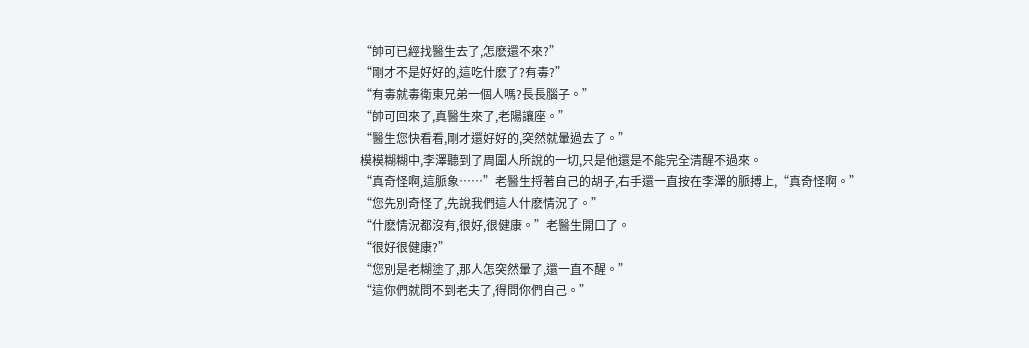“帥可已經找醫生去了,怎麽還不來?”
“剛才不是好好的,這吃什麽了?有毒?”
“有毒就毒衛東兄弟一個人嗎?長長腦子。”
“帥可回來了,真醫生來了,老陽讓座。”
“醫生您快看看,剛才還好好的,突然就暈過去了。”
模模糊糊中,李澤聽到了周圍人所說的一切,只是他還是不能完全清醒不過來。
“真奇怪啊,這脈象……”老醫生捋著自己的胡子,右手還一直按在李澤的脈搏上,“真奇怪啊。”
“您先別奇怪了,先說我們這人什麽情況了。”
“什麽情況都沒有,很好,很健康。”老醫生開口了。
“很好很健康?”
“您別是老糊塗了,那人怎突然暈了,還一直不醒。”
“這你們就問不到老夫了,得問你們自己。”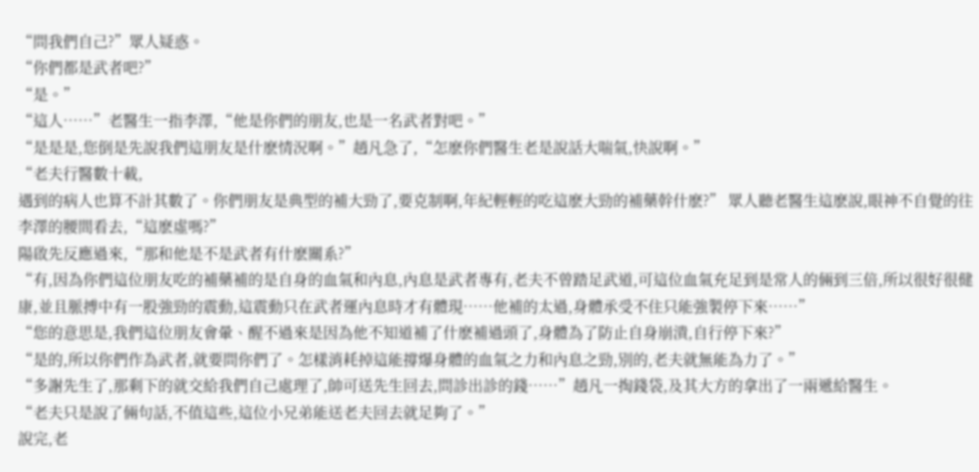“問我們自己?”眾人疑惑。
“你們都是武者吧?”
“是。”
“這人……”老醫生一指李澤,“他是你們的朋友,也是一名武者對吧。”
“是是是,您倒是先說我們這朋友是什麽情況啊。”趙凡急了,“怎麽你們醫生老是說話大喘氣,快說啊。”
“老夫行醫數十載,
遇到的病人也算不計其數了。你們朋友是典型的補大勁了,要克制啊,年紀輕輕的吃這麽大勁的補藥幹什麽?” 眾人聽老醫生這麽說,眼神不自覺的往李澤的腰間看去,“這麽虛嗎?”
陽啟先反應過來,“那和他是不是武者有什麽關系?”
“有,因為你們這位朋友吃的補藥補的是自身的血氣和內息,內息是武者專有,老夫不曾踏足武道,可這位血氣充足到是常人的倆到三倍,所以很好很健康,並且脈搏中有一股強勁的震動,這震動只在武者運內息時才有體現……他補的太過,身體承受不住只能強製停下來……”
“您的意思是,我們這位朋友會暈、醒不過來是因為他不知道補了什麽補過頭了,身體為了防止自身崩潰,自行停下來?”
“是的,所以你們作為武者,就要問你們了。怎樣消耗掉這能撐爆身體的血氣之力和內息之勁,別的,老夫就無能為力了。”
“多謝先生了,那剩下的就交給我們自己處理了,帥可送先生回去,問診出診的錢……”趙凡一掏錢袋,及其大方的拿出了一兩遞給醫生。
“老夫只是說了倆句話,不值這些,這位小兄弟能送老夫回去就足夠了。”
說完,老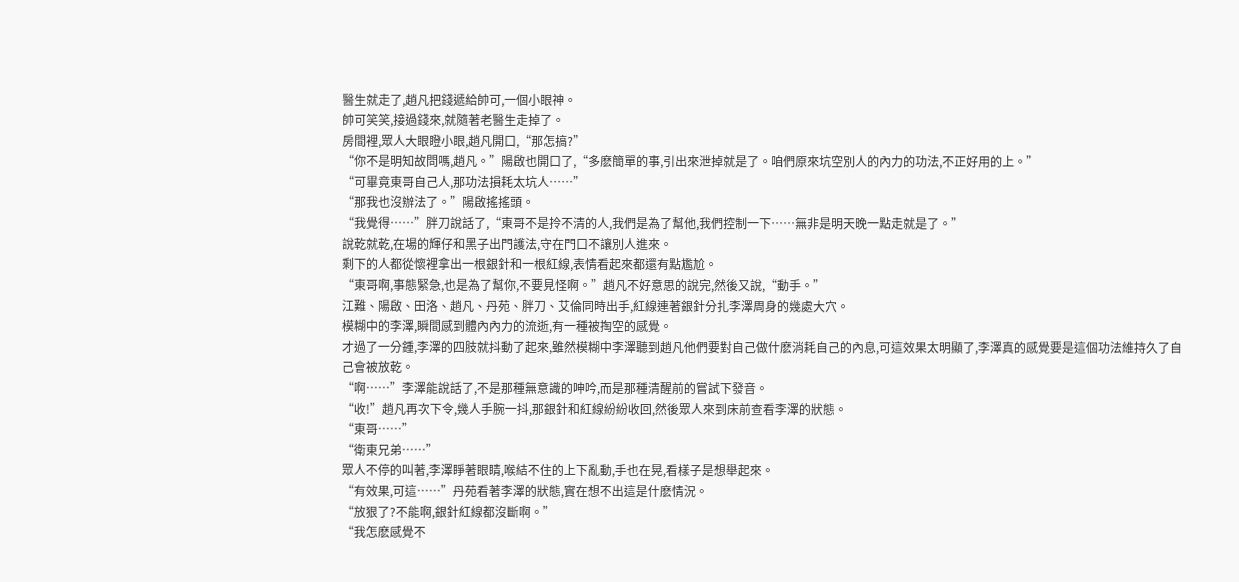醫生就走了,趙凡把錢遞給帥可,一個小眼神。
帥可笑笑,接過錢來,就隨著老醫生走掉了。
房間裡,眾人大眼瞪小眼,趙凡開口,“那怎搞?”
“你不是明知故問嗎,趙凡。”陽啟也開口了,“多麽簡單的事,引出來泄掉就是了。咱們原來坑空別人的內力的功法,不正好用的上。”
“可畢竟東哥自己人,那功法損耗太坑人……”
“那我也沒辦法了。”陽啟搖搖頭。
“我覺得……”胖刀說話了,“東哥不是拎不清的人,我們是為了幫他,我們控制一下……無非是明天晚一點走就是了。”
說乾就乾,在場的輝仔和黑子出門護法,守在門口不讓別人進來。
剩下的人都從懷裡拿出一根銀針和一根紅線,表情看起來都還有點尷尬。
“東哥啊,事態緊急,也是為了幫你,不要見怪啊。”趙凡不好意思的說完,然後又說,“動手。”
江難、陽啟、田洛、趙凡、丹苑、胖刀、艾倫同時出手,紅線連著銀針分扎李澤周身的幾處大穴。
模糊中的李澤,瞬間感到體內內力的流逝,有一種被掏空的感覺。
才過了一分鍾,李澤的四肢就抖動了起來,雖然模糊中李澤聽到趙凡他們要對自己做什麽消耗自己的內息,可這效果太明顯了,李澤真的感覺要是這個功法維持久了自己會被放乾。
“啊……”李澤能說話了,不是那種無意識的呻吟,而是那種清醒前的嘗試下發音。
“收!”趙凡再次下令,幾人手腕一抖,那銀針和紅線紛紛收回,然後眾人來到床前查看李澤的狀態。
“東哥……”
“衛東兄弟……”
眾人不停的叫著,李澤睜著眼睛,喉結不住的上下亂動,手也在晃,看樣子是想舉起來。
“有效果,可這……”丹苑看著李澤的狀態,實在想不出這是什麽情況。
“放狠了?不能啊,銀針紅線都沒斷啊。”
“我怎麽感覺不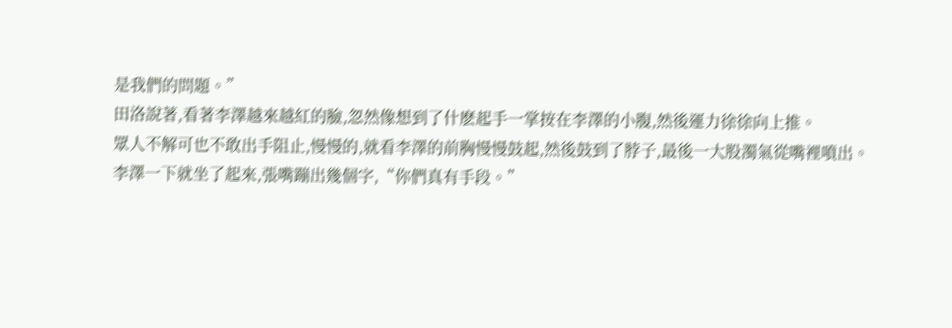是我們的問題。”
田洛說著,看著李澤越來越紅的臉,忽然像想到了什麽起手一掌按在李澤的小腹,然後運力徐徐向上推。
眾人不解可也不敢出手阻止,慢慢的,就看李澤的前胸慢慢鼓起,然後鼓到了脖子,最後一大股濁氣從嘴裡噴出。
李澤一下就坐了起來,張嘴蹦出幾個字,“你們真有手段。”